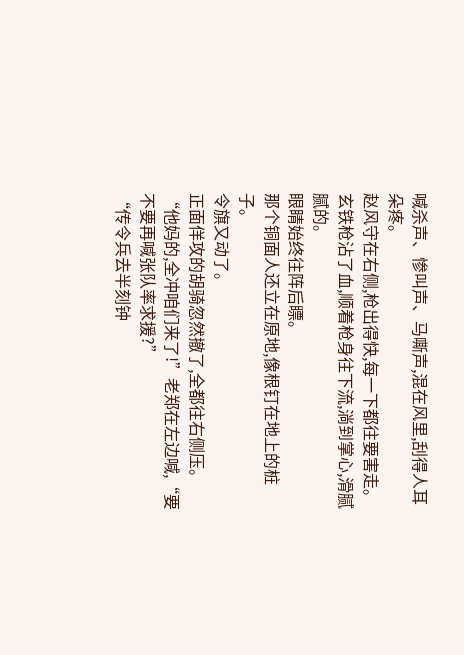喊杀声、惨叫声、马嘶声,混在风里,刮得人耳朵疼。
赵风守在右侧,枪出得快,每一下都往要害走。玄铁枪沾了血,顺着枪身往下流,淌到掌心,滑腻腻的。
眼睛始终往阵后瞟。
那个铜面人还立在原地,像根钉在地上的桩子。
令旗又动了。
正面佯攻的胡骑忽然撤了,全都往右侧压。
“他妈的,全冲咱们来了!”老郑在左边喊,“要不要再喊张队率求援?”
“传令兵去半刻钟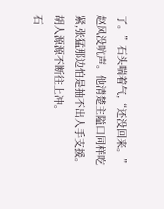了。”石头喘着气,“还没回来。”
赵风没吭声。他清楚主隘口同样吃紧,张猛那边怕是抽不出人手支援。
胡人源源不断往上冲。
石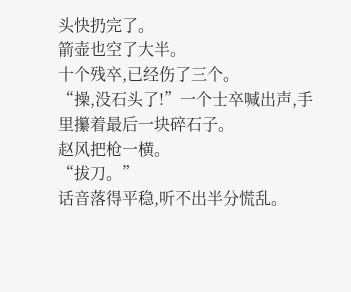头快扔完了。
箭壶也空了大半。
十个残卒,已经伤了三个。
“操,没石头了!”一个士卒喊出声,手里攥着最后一块碎石子。
赵风把枪一横。
“拔刀。”
话音落得平稳,听不出半分慌乱。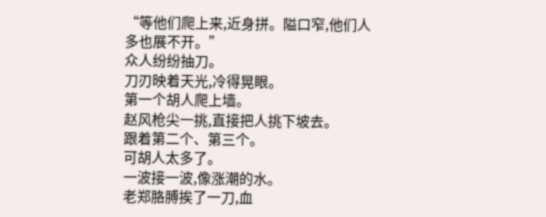“等他们爬上来,近身拼。隘口窄,他们人多也展不开。”
众人纷纷抽刀。
刀刃映着天光,冷得晃眼。
第一个胡人爬上墙。
赵风枪尖一挑,直接把人挑下坡去。
跟着第二个、第三个。
可胡人太多了。
一波接一波,像涨潮的水。
老郑胳膊挨了一刀,血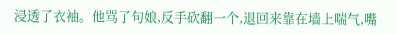浸透了衣袖。他骂了句娘,反手砍翻一个,退回来靠在墙上喘气,嘴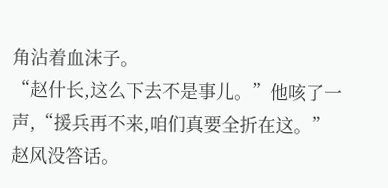角沾着血沫子。
“赵什长,这么下去不是事儿。”他咳了一声,“援兵再不来,咱们真要全折在这。”
赵风没答话。